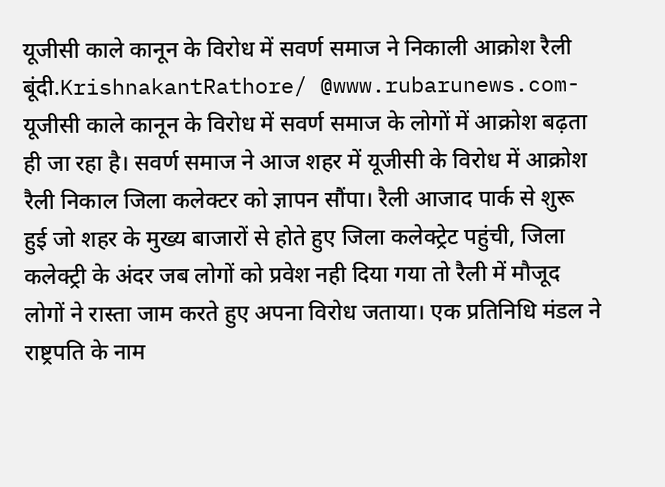यूजीसी काले कानून के विरोध में सवर्ण समाज ने निकाली आक्रोश रैली
बूंदी.KrishnakantRathore/ @www.rubarunews.com-यूजीसी काले कानून के विरोध में सवर्ण समाज के लोगों में आक्रोश बढ़ता ही जा रहा है। सवर्ण समाज ने आज शहर में यूजीसी के विरोध में आक्रोश रैली निकाल जिला कलेक्टर को ज्ञापन सौंपा। रैली आजाद पार्क से शुरू हुई जो शहर के मुख्य बाजारों से होते हुए जिला कलेक्ट्रेट पहुंची, जिला कलेक्ट्री के अंदर जब लोगों को प्रवेश नही दिया गया तो रैली में मौजूद लोगों ने रास्ता जाम करते हुए अपना विरोध जताया। एक प्रतिनिधि मंडल ने राष्ट्रपति के नाम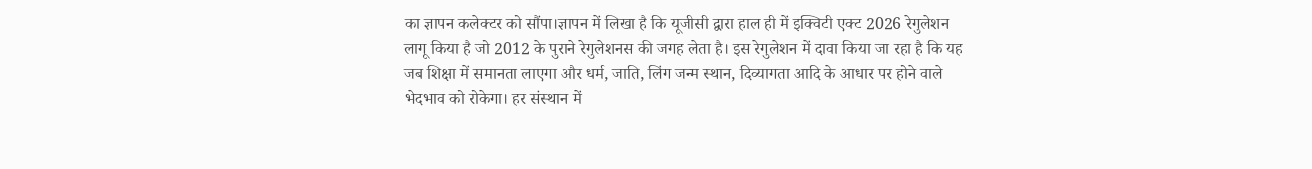का ज्ञापन कलेक्टर को सौंपा।ज्ञापन में लिखा है कि यूजीसी द्वारा हाल ही में इक्विटी एक्ट 2026 रेगुलेशन लागू किया है जो 2012 के पुराने रेगुलेशनस की जगह लेता है। इस रेगुलेशन में दावा किया जा रहा है कि यह जब शिक्षा में समानता लाएगा और धर्म, जाति, लिंग जन्म स्थान, दिव्यागता आदि के आधार पर होने वाले भेदभाव को रोकेगा। हर संस्थान में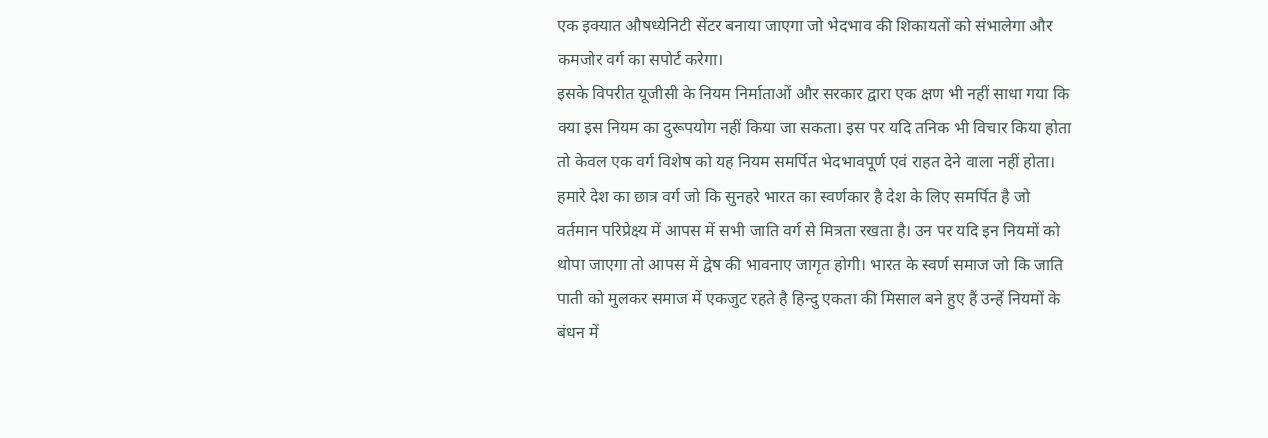एक इक्यात औषध्येनिटी सेंटर बनाया जाएगा जो भेदभाव की शिकायतों को संभालेगा और कमजोर वर्ग का सपोर्ट करेगा।
इसके विपरीत यूजीसी के नियम निर्माताओं और सरकार द्वारा एक क्षण भी नहीं साधा गया कि क्या इस नियम का दुरूपयोग नहीं किया जा सकता। इस पर यदि तनिक भी विचार किया होता तो केवल एक वर्ग विशेष को यह नियम समर्पित भेदभावपूर्ण एवं राहत देने वाला नहीं होता।
हमारे देश का छात्र वर्ग जो कि सुनहरे भारत का स्वर्णकार है देश के लिए समर्पित है जो वर्तमान परिप्रेक्ष्य में आपस में सभी जाति वर्ग से मित्रता रखता है। उन पर यदि इन नियमों को थोपा जाएगा तो आपस में द्वेष की भावनाए जागृत होगी। भारत के स्वर्ण समाज जो कि जाति पाती को मुलकर समाज में एकजुट रहते है हिन्दु एकता की मिसाल बने हुए हैं उन्हें नियमों के बंधन में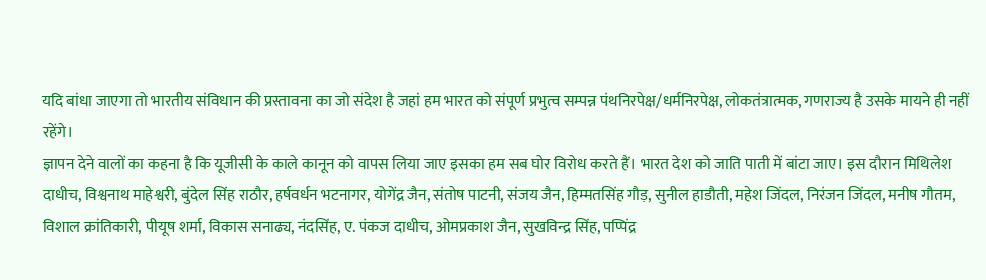यदि बांधा जाएगा तो भारतीय संविधान की प्रस्तावना का जो संदेश है जहां हम भारत को संपूर्ण प्रभुत्व सम्पन्न पंथनिरपेक्ष/धर्मनिरपेक्ष, लोकतंत्रात्मक, गणराज्य है उसके मायने ही नहीं रहेंगे।
ज्ञापन देने वालों का कहना है कि यूजीसी के काले कानून को वापस लिया जाए इसका हम सब घोर विरोध करते हैं। भारत देश को जाति पाती में बांटा जाए। इस दौरान मिथिलेश दाधीच, विश्वनाथ माहेश्वरी, बुंदेल सिंह राठौर, हर्षवर्धन भटनागर, योगेंद्र जैन, संतोष पाटनी, संजय जैन, हिम्मतसिंह गौड़, सुनील हाडौती, महेश जिंदल, निरंजन जिंदल, मनीष गौतम, विशाल क्रांतिकारी, पीयूष शर्मा, विकास सनाढ्य, नंदसिंह, ए. पंकज दाधीच, ओमप्रकाश जैन, सुखविन्द्र सिंह, पप्पिंद्र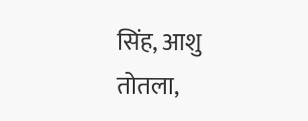सिंह, आशु तोतला,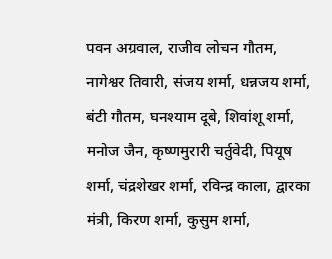पवन अग्रवाल, राजीव लोचन गौतम, नागेश्वर तिवारी, संजय शर्मा, धन्नजय शर्मा, बंटी गौतम, घनश्याम दूबे, शिवांशू शर्मा, मनोज जैन, कृष्णमुरारी चर्तुवेदी, पियूष शर्मा, चंद्रशेखर शर्मा, रविन्द्र काला, द्वारका मंत्री, किरण शर्मा, कुसुम शर्मा,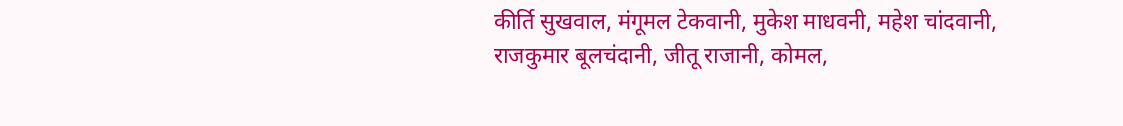कीर्ति सुखवाल, मंगूमल टेकवानी, मुकेश माधवनी, महेश चांदवानी, राजकुमार बूलचंदानी, जीतू राजानी, कोमल,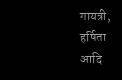गायत्री, हर्षिता आदि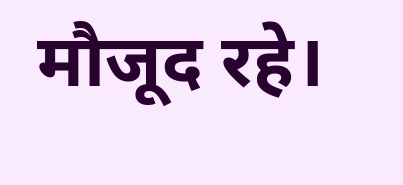मौजूद रहे।